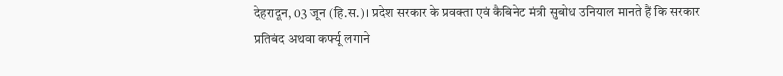देहरादून, 03 जून (हि.स.)। प्रदेश सरकार के प्रवक्ता एवं कैबिनेट मंत्री सुबोध उनियाल मानते हैं कि सरकार प्रतिबंद अथवा कर्फ्यू लगाने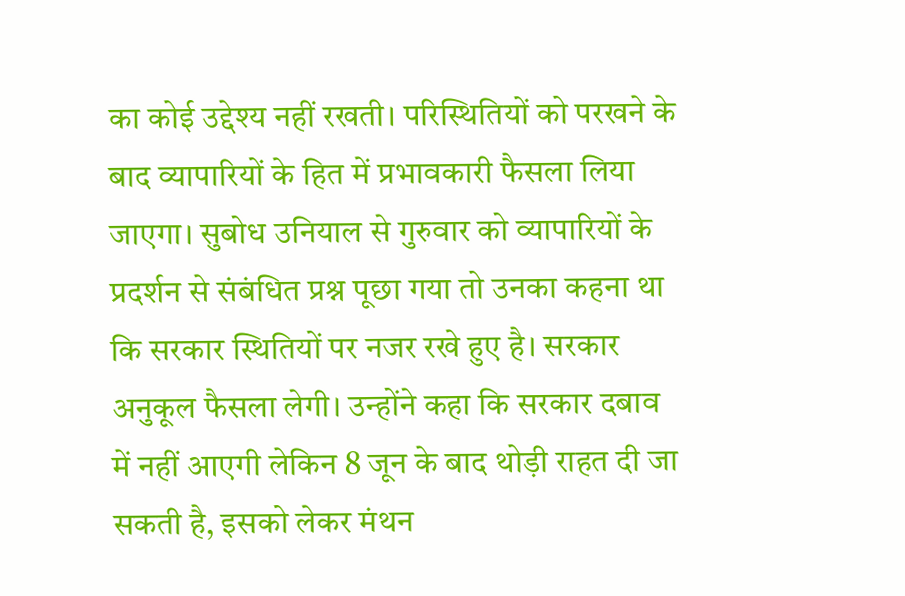का कोई उद्देश्य नहीं रखती। परिस्थितियों को परखने के बाद व्यापारियों के हित में प्रभावकारी फैसला लिया जाएगा। सुबोध उनियाल से गुरुवार को व्यापारियों के प्रदर्शन से संबंधित प्रश्न पूछा गया तो उनका कहना था कि सरकार स्थितियों पर नजर रखे हुए है। सरकार अनुकूल फैसला लेगी। उन्होंने कहा कि सरकार दबाव में नहीं आएगी लेकिन 8 जून के बाद थोड़ी राहत दी जा सकती है, इसको लेकर मंथन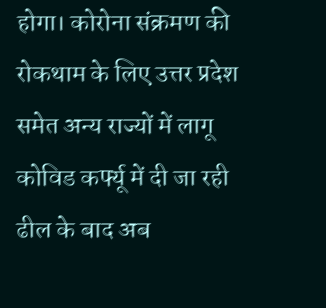होगा। कोरोना संक्रमण की रोकथाम के लिए उत्तर प्रदेश समेत अन्य राज्यों में लागू कोविड कर्फ्यू में दी जा रही ढील के बाद अब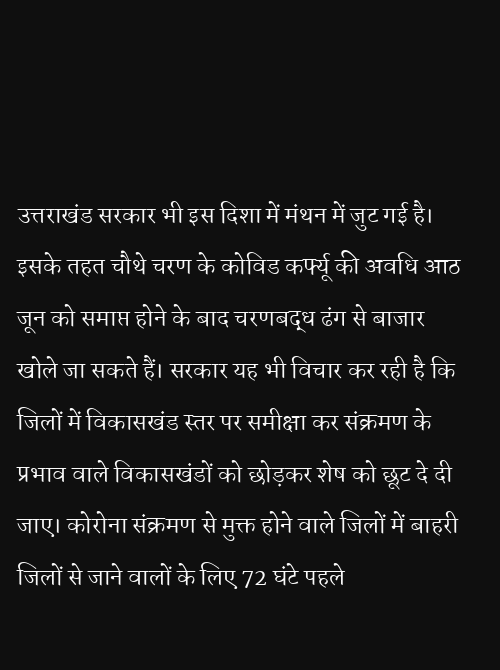उत्तराखंड सरकार भी इस दिशा में मंथन में जुट गई है। इसके तहत चौथे चरण के कोविड कर्फ्यू की अवधि आठ जून को समाप्त होने के बाद चरणबद्ध ढंग से बाजार खोले जा सकते हैं। सरकार यह भी विचार कर रही है कि जिलों में विकासखंड स्तर पर समीक्षा कर संक्रमण के प्रभाव वाले विकासखंडों को छोड़कर शेष को छूट दे दी जाए। कोरोना संक्रमण से मुक्त होने वाले जिलों में बाहरी जिलों से जाने वालों के लिए 72 घंटे पहले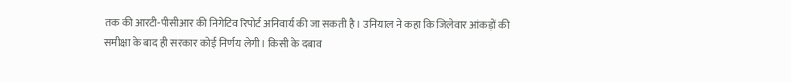तक की आरटी-पीसीआर की निगेटिव रिपोर्ट अनिवार्य की जा सकती है। उनियाल ने कहा कि जिलेवार आंकड़ों की समीक्षा के बाद ही सरकार कोई निर्णय लेगी। किसी के दबाव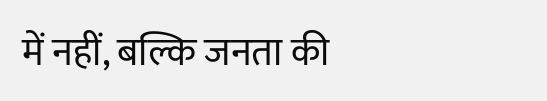में नहीं, बल्कि जनता की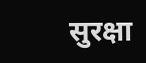सुरक्षा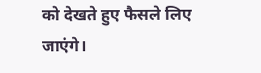को देखते हुए फैसले लिए जाएंगे।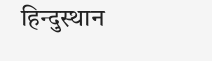हिन्दुस्थान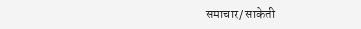समाचार/ साकेती